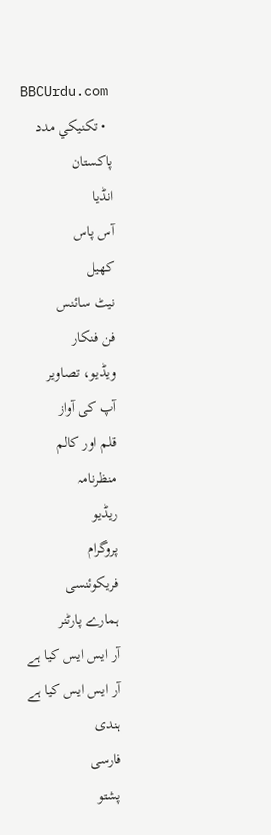BBCUrdu.com
  • تکنيکي مدد
پاکستان
انڈیا
آس پاس
کھیل
نیٹ سائنس
فن فنکار
ویڈیو، تصاویر
آپ کی آواز
قلم اور کالم
منظرنامہ
ریڈیو
پروگرام
فریکوئنسی
ہمارے پارٹنر
آر ایس ایس کیا ہے
آر ایس ایس کیا ہے
ہندی
فارسی
پشتو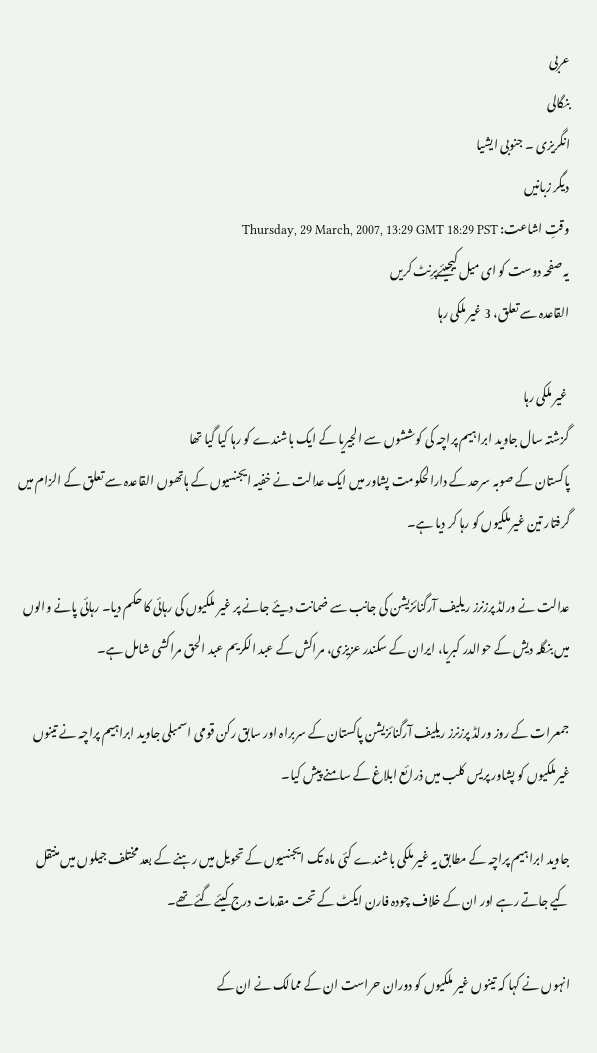عربی
بنگالی
انگریزی ۔ جنوبی ایشیا
دیگر زبانیں
وقتِ اشاعت: Thursday, 29 March, 2007, 13:29 GMT 18:29 PST
یہ صفحہ دوست کو ای میل کیجیئےپرِنٹ کریں
القاعدہ سے تعلق، 3 غیر ملکی رہا

 غیر ملکی رہا
گزشتہ سال جاوید ابراہیم پراچہ کی کوششوں سے الجیریا کے ایک باشندے کو رہا کیا گیا تھا
پاکستان کے صوبہ سرحد کے دارالحکومت پشاور میں ایک عدالت نے خفیہ ایجنسیوں کے ہاتھوں القاعدہ سے تعلق کے الزام میں گرفتار تین غیرملکیوں کو رہا کر دیا ہے۔

عدالت نے ورلڈ پرزنرز ریلیف آرگنائزیشن کی جانب سے ضمانت دیئے جانے پر غیر ملکیوں کی رہائی کا حکم دیا۔ رہائی پانے والوں میں بنگلہ دیش کے حوالدر کبریا، ایران کے سکندر عزیزی، مراکش کے عبد الکریم عبد الحق مراکشی شامل ہے۔

جمعرات کے روز ورلڈ پرزنرز ریلیف آرگنائزیشن پاکستان کے سربراہ اور سابق رکن قومی اسمبلی جاوید ابراہیم پراچہ نے تینوں غیرملکیوں کو پشاور پریس کلب میں ذرائع ابلاغ کے سامنے پیش کیا۔

جاوید ابراہیم پراچہ کے مطابق یہ غیر ملکی باشندے کئی ماہ تک ایجنسیوں کے تحویل میں رہنے کے بعد مختلف جیلوں میں منتقل کیے جاتے رہے اور ان کے خلاف چودہ فارن ایکٹ کے تحت مقدمات درج کیئے گئے تھے۔

انہوں نے کہا کہ تینوں غیر ملکیوں کو دوران حراست ان کے ممالک نے ان کے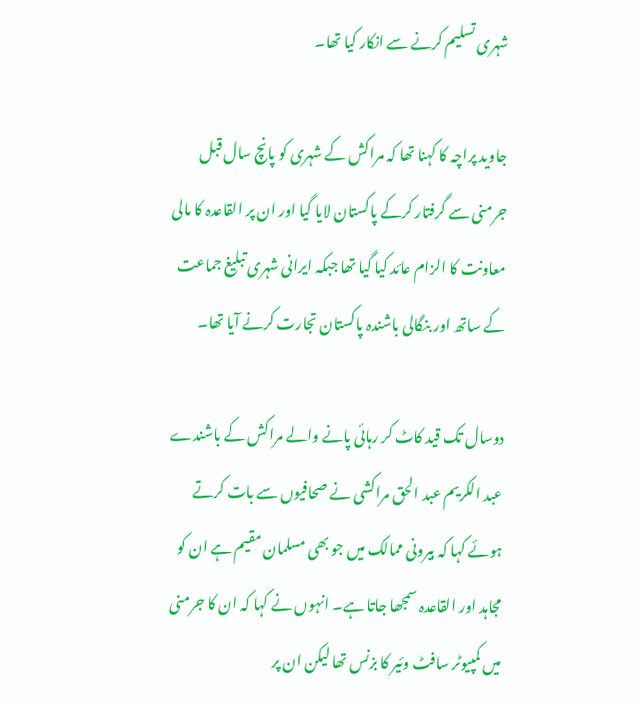شہری تسلیم کرنے سے انکار کیا تھا۔

جاوید پراچہ کا کہنا تھا کہ مراکش کے شہری کو پانچ سال قبل جرمنی سے گرفتار کرکے پاکستان لایا گیا اور ان پر القاعدہ کا مالی معاونت کا الزام عائد کیا گیا تھا جبکہ ایرانی شہری تبلیغ جماعت کے ساتھ اور بنگالی باشندہ پاکستان تجارت کرنے آیا تھا۔

دوسال تک قید کاٹ کر رہائی پانے والے مراکش کے باشندے عبد الکریم عبد الحق مراکشی نے صحافیوں سے بات کرتے ہوئے کہا کہ بیرونی ممالک میں جو بھی مسلمان مقیم ہے ان کو مجاہد اور القاعدہ سمجھا جاتا ہے۔ انہوں نے کہا کہ ان کا جرمنی میں کمپیوٹر سافٹ وئیر کا بزنس تھا لیکن ان پر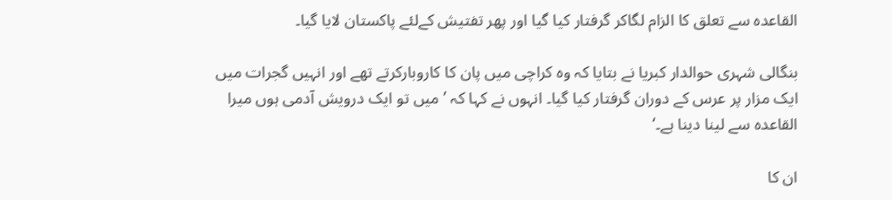القاعدہ سے تعلق کا الزام لگاکر گرفتار کیا گیا اور پھر تفتیش کےلئے پاکستان لایا گیا۔

بنگالی شہری حوالدار کبریا نے بتایا کہ وہ کراچی میں پان کا کاروبارکرتے تھے اور انہیں گجرات میں ایک مزار پر عرس کے دوران گرفتار کیا گیا۔ انہوں نے کہا کہ ’میں تو ایک درویش آدمی ہوں میرا القاعدہ سے لینا دینا ہے۔‘

ان کا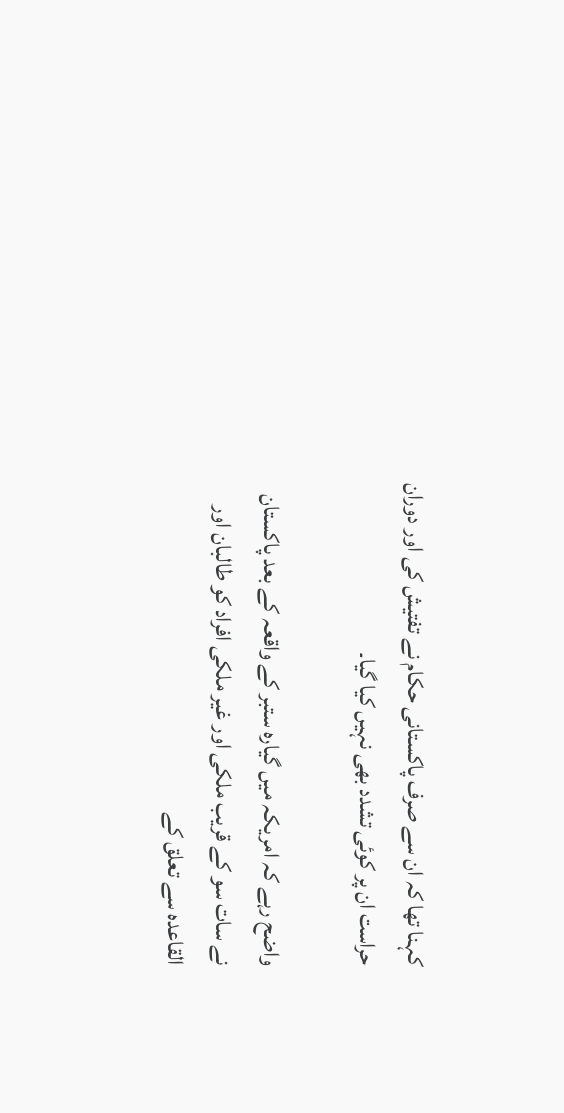کہنا تھا کہ ان سے صرف پاکستانی حکام نے تفتیش کی اور دوران حراست ان پر کوئی تشدد بھی نہیں کیا گیا۔

واضح رہے کہ امریکہ میں گیارہ ستبر کے واقعہ کے بعد پاکستان نے سات سو کے قریب ملکی اور غیر ملکی افراد کو طالبان اور القاعدہ سے تعلق کے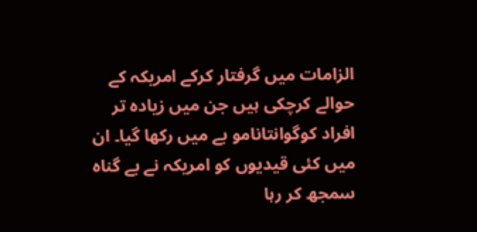الزامات میں گرفتار کرکے امریکہ کے حوالے کرچکی ہیں جن میں زیادہ تر افراد کوگوانتانامو بے میں رکھا گیا۔ ان میں کئی قیدیوں کو امریکہ نے بے گناہ سمجھ کر رہا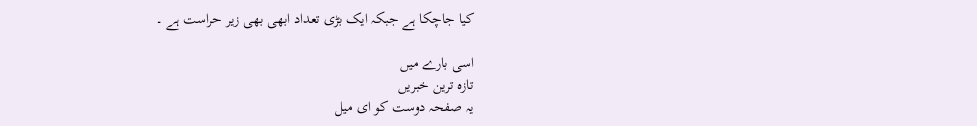کیا جاچکا ہے جبکہ ایک بڑی تعداد ابھی بھی زیر حراست ہے ۔

اسی بارے میں
تازہ ترین خبریں
یہ صفحہ دوست کو ای میل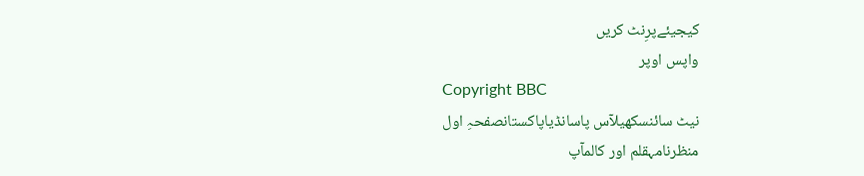کیجیئےپرِنٹ کریں
واپس اوپر
Copyright BBC
نیٹ سائنسکھیلآس پاسانڈیاپاکستانصفحہِ اول
منظرنامہقلم اور کالمآپ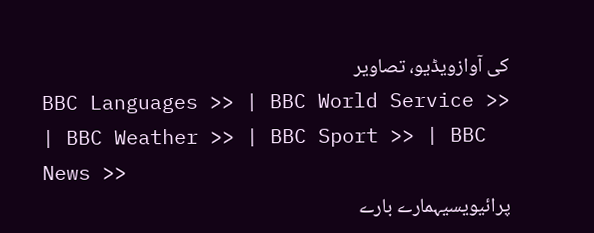کی آوازویڈیو، تصاویر
BBC Languages >> | BBC World Service >> | BBC Weather >> | BBC Sport >> | BBC News >>
پرائیویسیہمارے بارے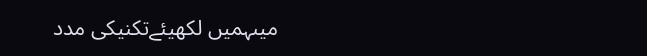میںہمیں لکھیئےتکنیکی مدد